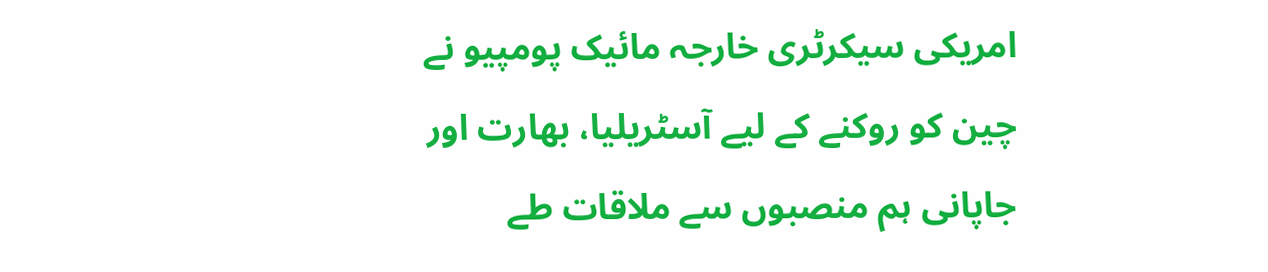امریکی سیکرٹری خارجہ مائیک پومپیو نے چین کو روکنے کے لیے آسٹریلیا، بھارت اور جاپانی ہم منصبوں سے ملاقات طے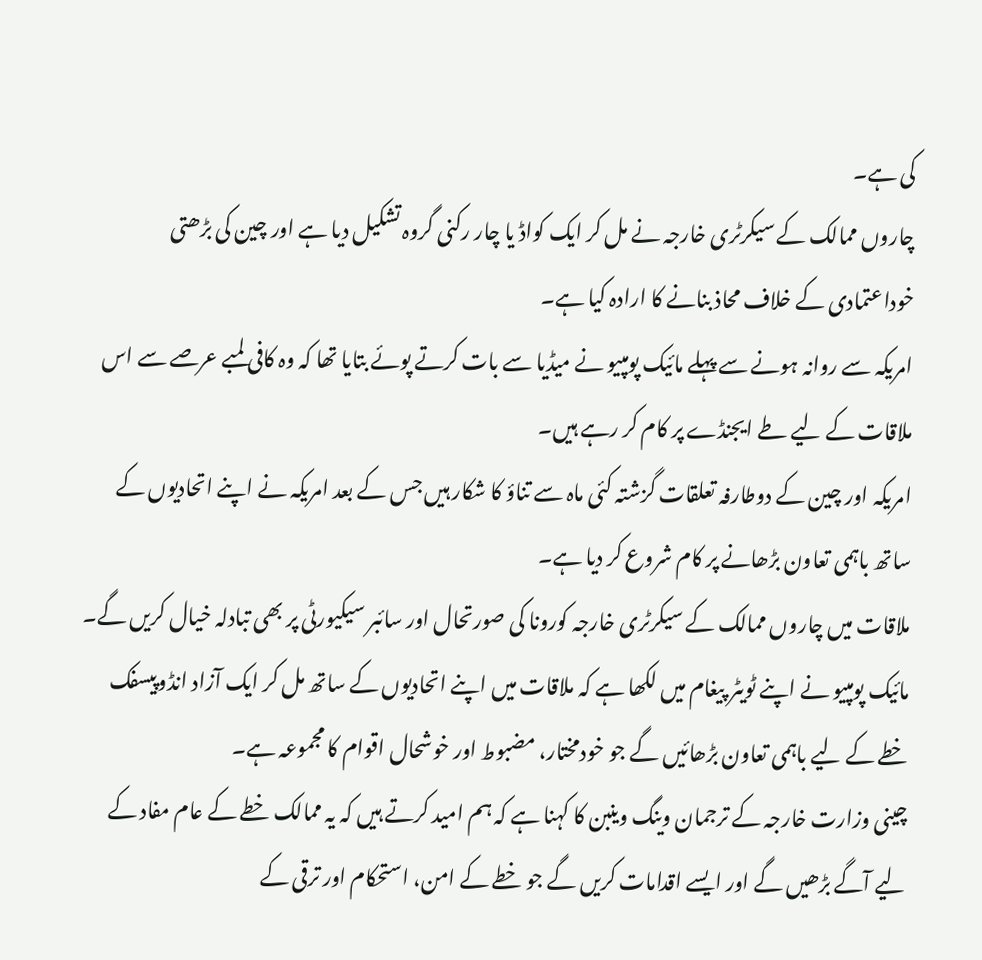کی ہے۔
چاروں ممالک کے سیکرٹری خارجہ نے مل کر ایک کواڈ یا چار رکنی گروہ تشکیل دیا ہے اور چین کی بڑھتی خوداعتمادی کے خلاف محاذ بنانے کا ارادہ کیا ہے۔
امریکہ سے روانہ ہونے سے پہلے مائیک پومپیو نے میڈیا سے بات کرتے پوئے بتایا تھا کہ وہ کافی لمبے عرصے سے اس ملاقات کے لیے طے ایجنڈے پر کام کر رہے ہیں۔
امریکہ اور چین کے دوطارفہ تعلقات گزشتہ کئی ماہ سے تناؤ کا شکار ہیں جس کے بعد امریکہ نے اپنے اتحادیوں کے ساتھ باہمی تعاون بڑھانے پر کام شروع کر دیا ہے۔
ملاقات میں چاروں ممالک کے سیکرٹری خارجہ کورونا کی صورتحال اور سائبر سیکیورٹی پر بھی تبادلہ خیال کریں گے۔
مائیک پومپیو نے اپنے ٹویٹر پیغام میں لکھا ہے کہ ملاقات میں اپنے اتحادیوں کے ساتھ مل کر ایک آزاد انڈوپیسفک خطے کے لیے باہمی تعاون بڑھائیں گے جو خودمختار، مضبوط اور خوشحال اقوام کا مجموعہ ہے۔
چینی وزارت خارجہ کے ترجمان وینگ وینبن کا کہنا ہے کہ ہم امید کرتے ہیں کہ یہ ممالک خطے کے عام مفاد کے لیے آگے بڑھیں گے اور ایسے اقدامات کریں گے جو خطے کے امن، استحکام اور ترقی کے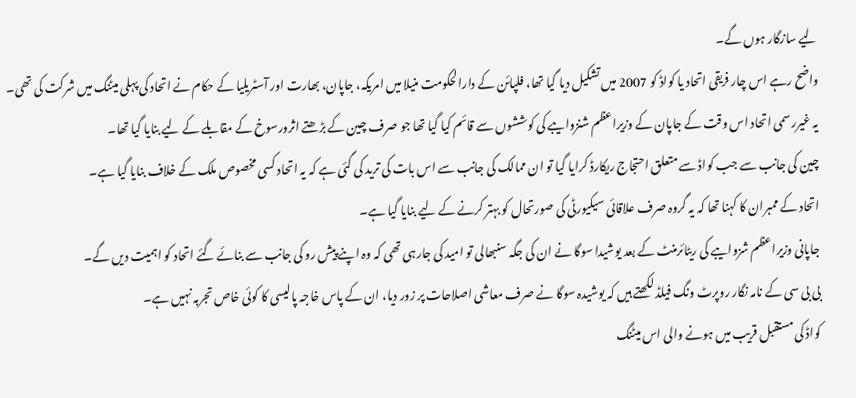لیے سازگار ہوں گے۔
واضح رہے اس چار فریقی اتحاد یا کواڈ کو 2007 میں تشکیل دیا گیا تھا، فلپائن کے دارالحکومت منیلا میں امریکہ، جاپان، بھارت اور آسٹریلیا کے حکام نے اتحاد کی پہلی میٹنگ میں شرکت کی تھی۔
یہ غیررسمی اتحاد اس وقت کے جاپان کے وزیراعظم شنزوایبے کی کوششوں سے قائم کیا گیا تھا جو صرف چین کے بڑھتے اثرورسوخ کے مقابلے کے لیے بنایا گیا تھا۔
چین کی جانب سے جب کواڈ سے متعلق احتجاج ریکارڈ کرایا گیا تو ان ممالک کی جانب سے اس بات کی ترید کی گئی ہے کہ یہ اتحاد کسی مخصوص ملک کے خلاف بنایا گیا ہے۔
اتحاد کے ممبران کا کہنا تھا کہ یہ گروہ صرف علاقائی سیکیورٹی کی صورتحال کو بہتر کرنے کے لیے بنایا گیا ہے۔
جاپانی وزیراعظم شزوایبے کی ریٹائرمنٹ کے بعد یوشیدا سوگا نے ان کی جگہ سنبھالی تو امید کی جارہی تھی کہ وہ اپنے پیش رو کی جانب سے بنائے گئے اتحاد کو اہمیت دیں گے۔
بی بی سی کے نامہ نگار روپرٹ ونگ فیلڈ لکھتے ہیں کہ یوشیدہ سوگا نے صرف معاشی اصلاحات پر زور دیا، ان کے پاس خاجہ پالیسی کا کوئی خاص تجربہ نہیں ہے۔
کواڈ کی مستقبل قریب میں ہونے والی اس میٹنگ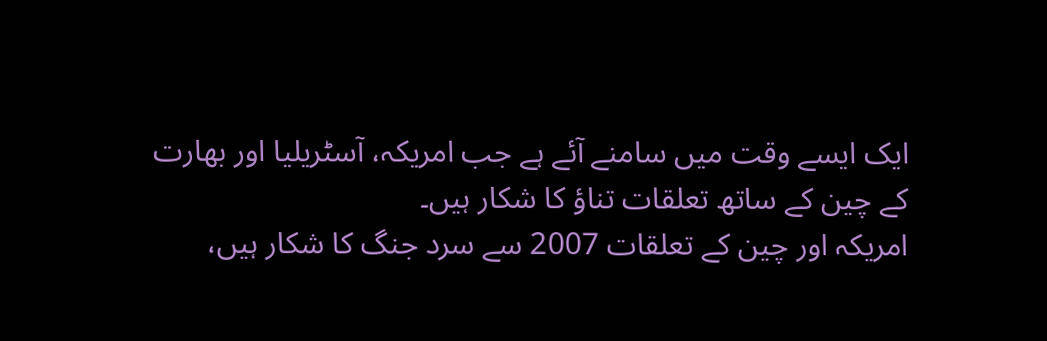ایک ایسے وقت میں سامنے آئے ہے جب امریکہ، آسٹریلیا اور بھارت کے چین کے ساتھ تعلقات تناؤ کا شکار ہیں۔
امریکہ اور چین کے تعلقات 2007 سے سرد جنگ کا شکار ہیں،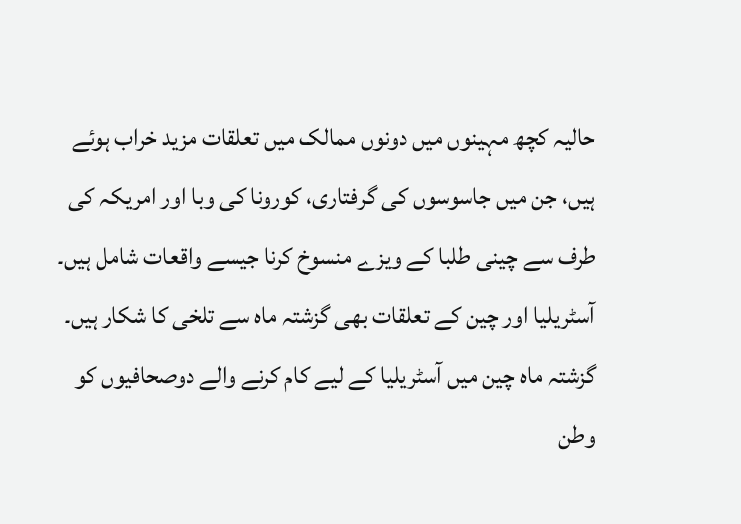حالیہ کچھ مہینوں میں دونوں ممالک میں تعلقات مزید خراب ہوئے ہیں، جن میں جاسوسوں کی گرفتاری، کورونا کی وبا اور امریکہ کی طرف سے چینی طلبا کے ویزے منسوخ کرنا جیسے واقعات شامل ہیں۔
آسٹریلیا اور چین کے تعلقات بھی گزشتہ ماہ سے تلخی کا شکار ہیں۔ گزشتہ ماہ چین میں آسٹریلیا کے لیے کام کرنے والے دوصحافیوں کو وطن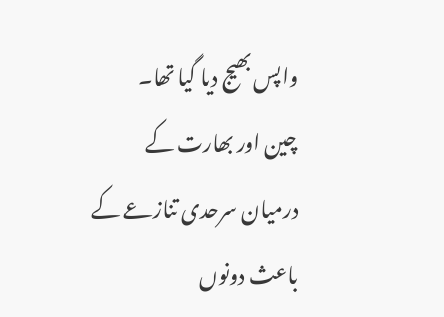واپس بھیج دیا گیا تھا۔
چین اور بھارت کے درمیان سرحدی تنازعے کے باعث دونوں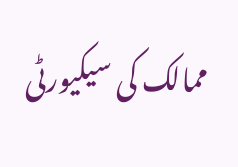ممالک کی سیکیورٹی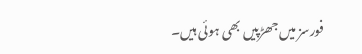فورسز میں جھڑپیں بھی ہوئی ہیں۔